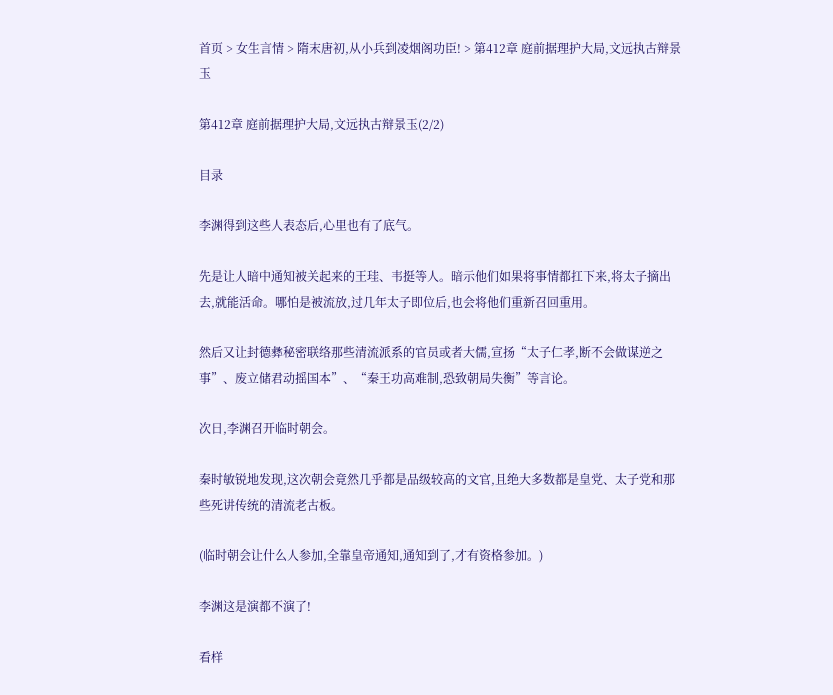首页 > 女生言情 > 隋末唐初,从小兵到凌烟阁功臣! > 第412章 庭前据理护大局,文远执古辩景玉

第412章 庭前据理护大局,文远执古辩景玉(2/2)

目录

李渊得到这些人表态后,心里也有了底气。

先是让人暗中通知被关起来的王珪、韦挺等人。暗示他们如果将事情都扛下来,将太子摘出去,就能活命。哪怕是被流放,过几年太子即位后,也会将他们重新召回重用。

然后又让封德彝秘密联络那些清流派系的官员或者大儒,宣扬“太子仁孝,断不会做谋逆之事”、废立储君动摇国本”、“秦王功高难制,恐致朝局失衡”等言论。

次日,李渊召开临时朝会。

秦时敏锐地发现,这次朝会竟然几乎都是品级较高的文官,且绝大多数都是皇党、太子党和那些死讲传统的清流老古板。

(临时朝会让什么人参加,全靠皇帝通知,通知到了,才有资格参加。)

李渊这是演都不演了!

看样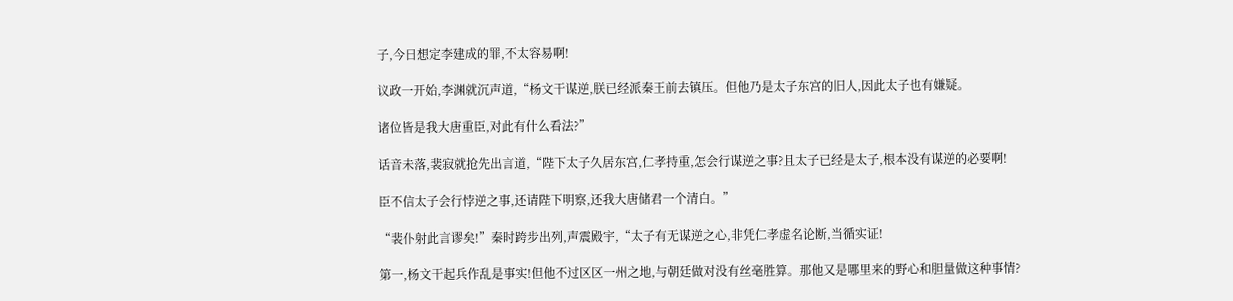子,今日想定李建成的罪,不太容易啊!

议政一开始,李渊就沉声道,“杨文干谋逆,朕已经派秦王前去镇压。但他乃是太子东宫的旧人,因此太子也有嫌疑。

诸位皆是我大唐重臣,对此有什么看法?”

话音未落,裴寂就抢先出言道,“陛下太子久居东宫,仁孝持重,怎会行谋逆之事?且太子已经是太子,根本没有谋逆的必要啊!

臣不信太子会行悖逆之事,还请陛下明察,还我大唐储君一个清白。”

“裴仆射此言谬矣!”秦时跨步出列,声震殿宇,“太子有无谋逆之心,非凭仁孝虚名论断,当循实证!

第一,杨文干起兵作乱是事实!但他不过区区一州之地,与朝廷做对没有丝毫胜算。那他又是哪里来的野心和胆量做这种事情?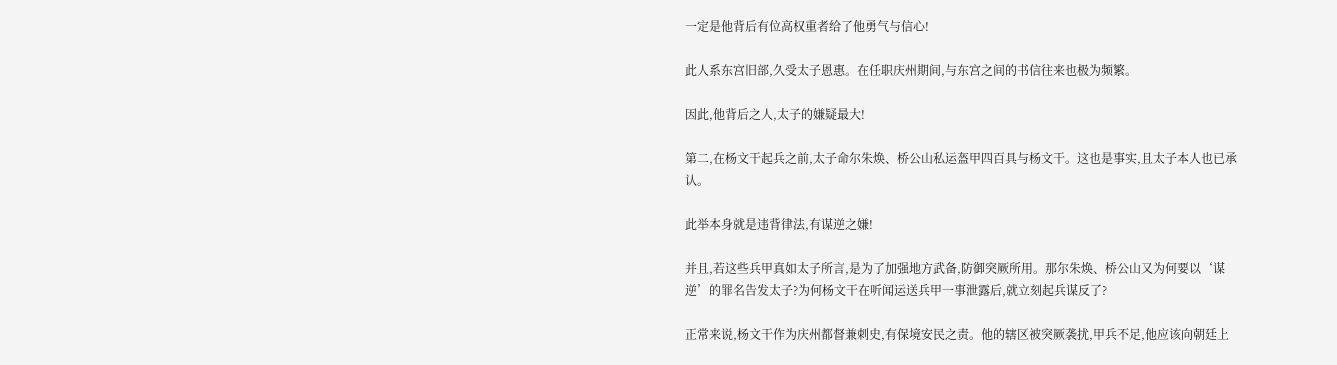一定是他背后有位高权重者给了他勇气与信心!

此人系东宫旧部,久受太子恩惠。在任职庆州期间,与东宫之间的书信往来也极为频繁。

因此,他背后之人,太子的嫌疑最大!

第二,在杨文干起兵之前,太子命尔朱焕、桥公山私运盔甲四百具与杨文干。这也是事实,且太子本人也已承认。

此举本身就是违背律法,有谋逆之嫌!

并且,若这些兵甲真如太子所言,是为了加强地方武备,防御突厥所用。那尔朱焕、桥公山又为何要以‘谋逆’的罪名告发太子?为何杨文干在听闻运送兵甲一事泄露后,就立刻起兵谋反了?

正常来说,杨文干作为庆州都督兼刺史,有保境安民之责。他的辖区被突厥袭扰,甲兵不足,他应该向朝廷上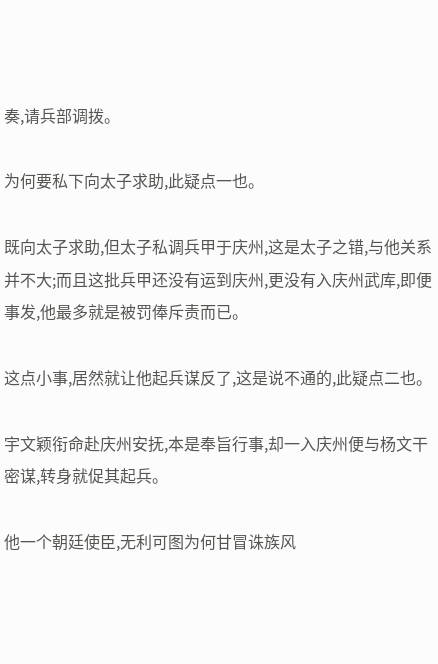奏,请兵部调拨。

为何要私下向太子求助,此疑点一也。

既向太子求助,但太子私调兵甲于庆州,这是太子之错,与他关系并不大;而且这批兵甲还没有运到庆州,更没有入庆州武库,即便事发,他最多就是被罚俸斥责而已。

这点小事,居然就让他起兵谋反了,这是说不通的,此疑点二也。

宇文颖衔命赴庆州安抚,本是奉旨行事,却一入庆州便与杨文干密谋,转身就促其起兵。

他一个朝廷使臣,无利可图为何甘冒诛族风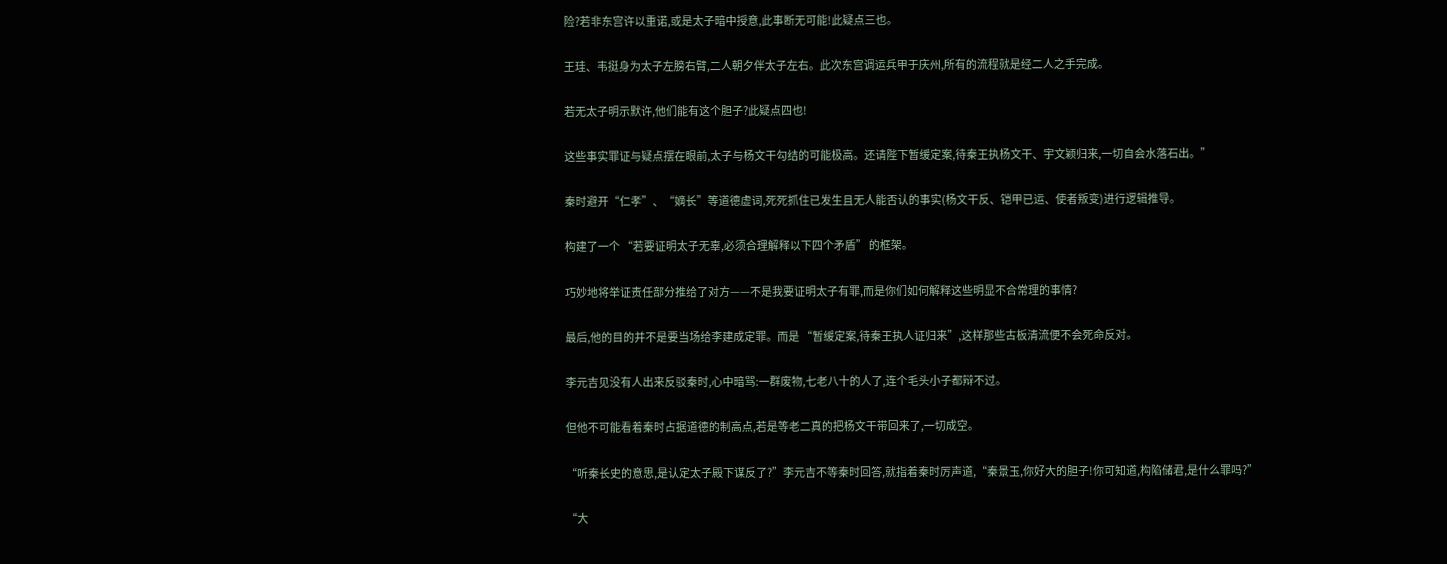险?若非东宫许以重诺,或是太子暗中授意,此事断无可能!此疑点三也。

王珪、韦挺身为太子左膀右臂,二人朝夕伴太子左右。此次东宫调运兵甲于庆州,所有的流程就是经二人之手完成。

若无太子明示默许,他们能有这个胆子?此疑点四也!

这些事实罪证与疑点摆在眼前,太子与杨文干勾结的可能极高。还请陛下暂缓定案,待秦王执杨文干、宇文颖归来,一切自会水落石出。”

秦时避开“仁孝”、“嫡长”等道德虚词,死死抓住已发生且无人能否认的事实(杨文干反、铠甲已运、使者叛变)进行逻辑推导。

构建了一个 “若要证明太子无辜,必须合理解释以下四个矛盾” 的框架。

巧妙地将举证责任部分推给了对方——不是我要证明太子有罪,而是你们如何解释这些明显不合常理的事情?

最后,他的目的并不是要当场给李建成定罪。而是 “暂缓定案,待秦王执人证归来”,这样那些古板清流便不会死命反对。

李元吉见没有人出来反驳秦时,心中暗骂:一群废物,七老八十的人了,连个毛头小子都辩不过。

但他不可能看着秦时占据道德的制高点,若是等老二真的把杨文干带回来了,一切成空。

“听秦长史的意思,是认定太子殿下谋反了?”李元吉不等秦时回答,就指着秦时厉声道,“秦景玉,你好大的胆子!你可知道,构陷储君,是什么罪吗?”

“大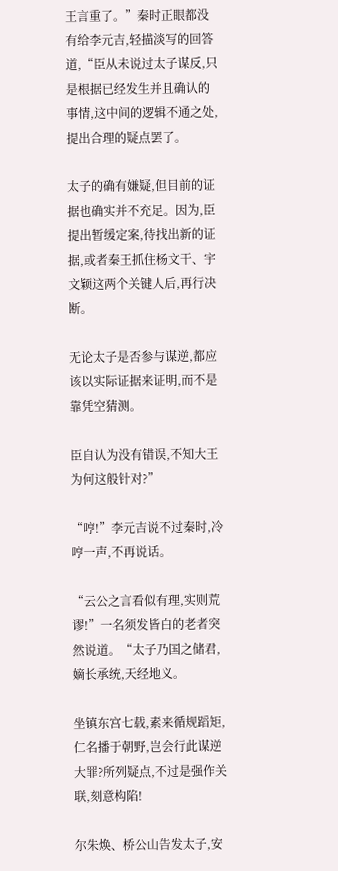王言重了。”秦时正眼都没有给李元吉,轻描淡写的回答道,“臣从未说过太子谋反,只是根据已经发生并且确认的事情,这中间的逻辑不通之处,提出合理的疑点罢了。

太子的确有嫌疑,但目前的证据也确实并不充足。因为,臣提出暂缓定案,待找出新的证据,或者秦王抓住杨文干、宇文颖这两个关键人后,再行决断。

无论太子是否参与谋逆,都应该以实际证据来证明,而不是靠凭空猜测。

臣自认为没有错误,不知大王为何这般针对?”

“哼!”李元吉说不过秦时,冷哼一声,不再说话。

“云公之言看似有理,实则荒谬!”一名须发皆白的老者突然说道。“太子乃国之储君,嫡长承统,天经地义。

坐镇东宫七载,素来循规蹈矩,仁名播于朝野,岂会行此谋逆大罪?所列疑点,不过是强作关联,刻意构陷!

尔朱焕、桥公山告发太子,安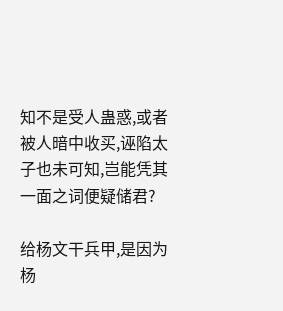知不是受人蛊惑,或者被人暗中收买,诬陷太子也未可知,岂能凭其一面之词便疑储君?

给杨文干兵甲,是因为杨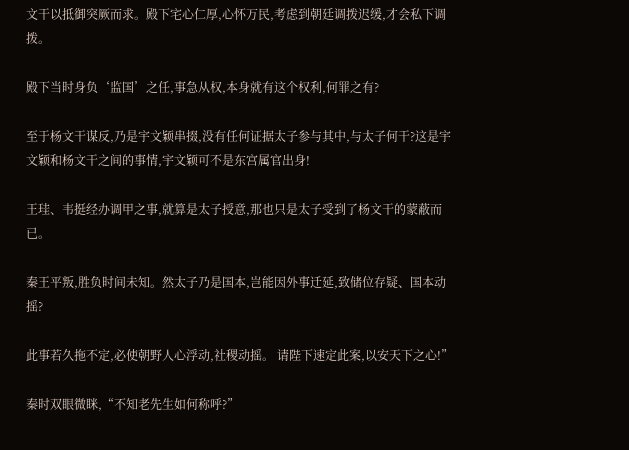文干以抵御突厥而求。殿下宅心仁厚,心怀万民,考虑到朝廷调拨迟缓,才会私下调拨。

殿下当时身负‘监国’之任,事急从权,本身就有这个权利,何罪之有?

至于杨文干谋反,乃是宇文颖串掇,没有任何证据太子参与其中,与太子何干?这是宇文颖和杨文干之间的事情,宇文颖可不是东宫属官出身!

王珪、韦挺经办调甲之事,就算是太子授意,那也只是太子受到了杨文干的蒙蔽而已。

秦王平叛,胜负时间未知。然太子乃是国本,岂能因外事迁延,致储位存疑、国本动摇?

此事若久拖不定,必使朝野人心浮动,社稷动摇。 请陛下速定此案,以安天下之心!”

秦时双眼微眯,“不知老先生如何称呼?”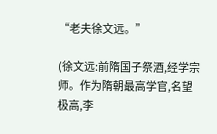“老夫徐文远。”

(徐文远:前隋国子祭酒,经学宗师。作为隋朝最高学官,名望极高,李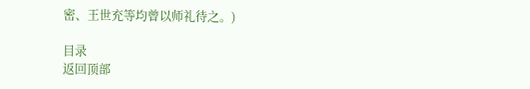密、王世充等均曾以师礼待之。)

目录
返回顶部